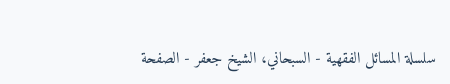سلسلة المسائل الفقهية - السبحاني، الشيخ جعفر - الصفحة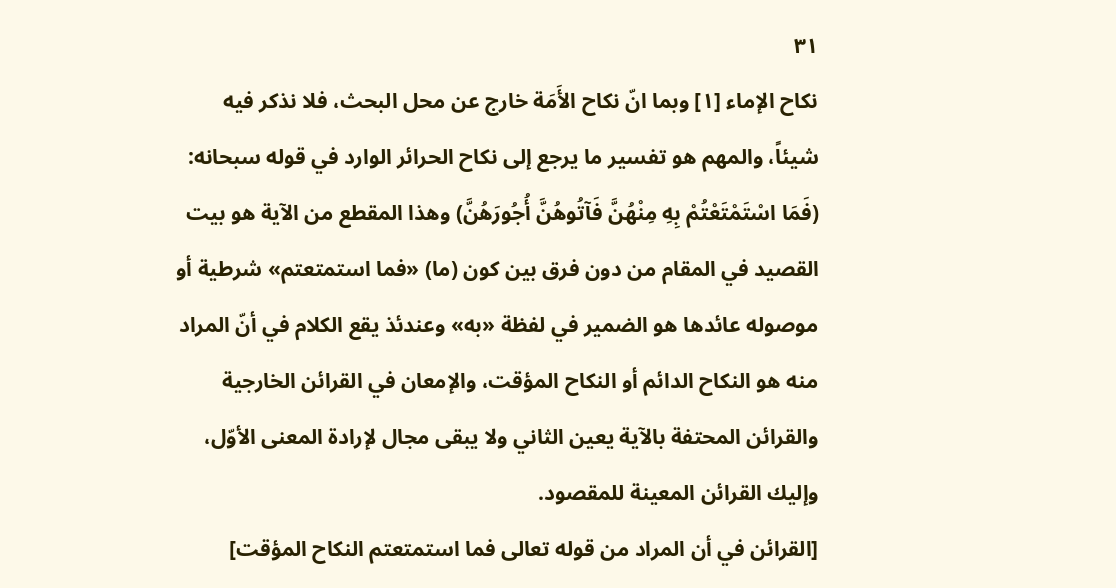٣١
نكاح الإماء [١] وبما انّ نكاح الأَمَة خارج عن محل البحث، فلا نذكر فيه شيئاً، والمهم هو تفسير ما يرجع إلى نكاح الحرائر الوارد في قوله سبحانه: (فَمَا اسْتَمْتَعْتُمْ بِهِ مِنْهُنَّ فَآتُوهُنَّ أُجُورَهُنَّ) وهذا المقطع من الآية هو بيت القصيد في المقام من دون فرق بين كون (ما) «فما استمتعتم» شرطية أو موصوله عائدها هو الضمير في لفظة «به» وعندئذ يقع الكلام في أنّ المراد منه هو النكاح الدائم أو النكاح المؤقت، والإمعان في القرائن الخارجية والقرائن المحتفة بالآية يعين الثاني ولا يبقى مجال لإرادة المعنى الأوّل، وإليك القرائن المعينة للمقصود.
[القرائن في أن المراد من قوله تعالى فما استمتعتم النكاح المؤقت]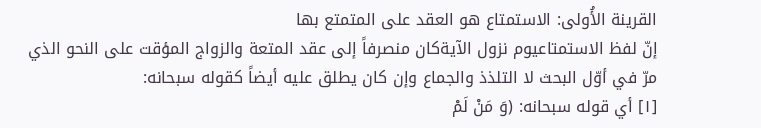القرينة الأُولى: الاستمتاع هو العقد على المتمتع بها
إنّ لفظ الاستمتاعيوم نزول الآيةكان منصرفاً إلى عقد المتعة والزواج المؤقت على النحو الذي مرّ في أوّل البحث لا التلذذ والجماع وإن كان يطلق عليه أيضاً كقوله سبحانه:
[١] أي قوله سبحانه: (وَ مَنْ لَمْ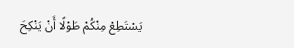يَسْتَطِعْ مِنْكُمْ طَوْلًا أَنْ يَنْكِحَ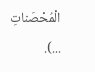الْمُحْصَناتِ ...).